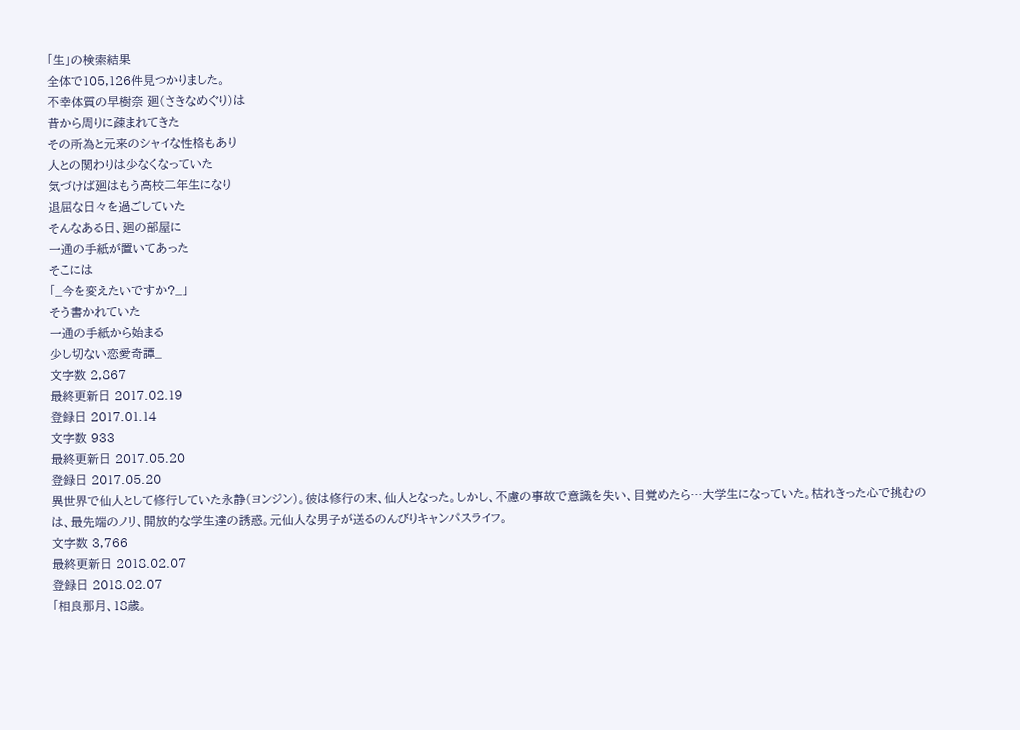「生」の検索結果
全体で105,126件見つかりました。
不幸体質の早樹奈 廻(さきなめぐり)は
昔から周りに疎まれてきた
その所為と元来のシャイな性格もあり
人との関わりは少なくなっていた
気づけば廻はもう高校二年生になり
退屈な日々を過ごしていた
そんなある日、廻の部屋に
一通の手紙が置いてあった
そこには
「_今を変えたいですか?_」
そう書かれていた
一通の手紙から始まる
少し切ない恋愛奇譚_
文字数 2,867
最終更新日 2017.02.19
登録日 2017.01.14
文字数 933
最終更新日 2017.05.20
登録日 2017.05.20
異世界で仙人として修行していた永静(ヨンジン)。彼は修行の末、仙人となった。しかし、不慮の事故で意識を失い、目覚めたら…大学生になっていた。枯れきった心で挑むのは、最先端のノリ、開放的な学生達の誘惑。元仙人な男子が送るのんびりキャンパスライフ。
文字数 3,766
最終更新日 2018.02.07
登録日 2018.02.07
「相良那月、18歳。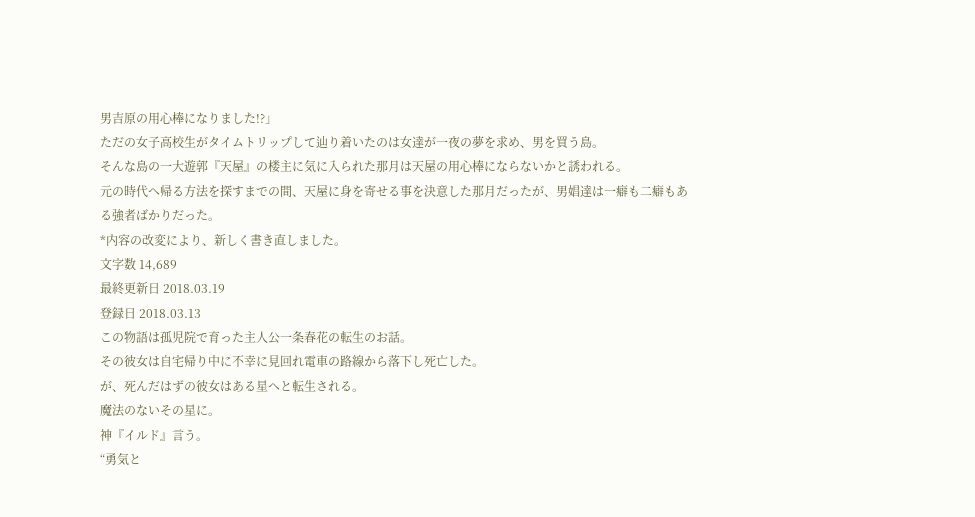男吉原の用心棒になりました!?」
ただの女子高校生がタイムトリップして辿り着いたのは女達が一夜の夢を求め、男を買う島。
そんな島の一大遊郭『天屋』の楼主に気に入られた那月は天屋の用心棒にならないかと誘われる。
元の時代へ帰る方法を探すまでの間、天屋に身を寄せる事を決意した那月だったが、男娼達は一癖も二癖もある強者ばかりだった。
*内容の改変により、新しく書き直しました。
文字数 14,689
最終更新日 2018.03.19
登録日 2018.03.13
この物語は孤児院で育った主人公一条春花の転生のお話。
その彼女は自宅帰り中に不幸に見回れ電車の路線から落下し死亡した。
が、死んだはずの彼女はある星へと転生される。
魔法のないその星に。
神『イルド』言う。
“勇気と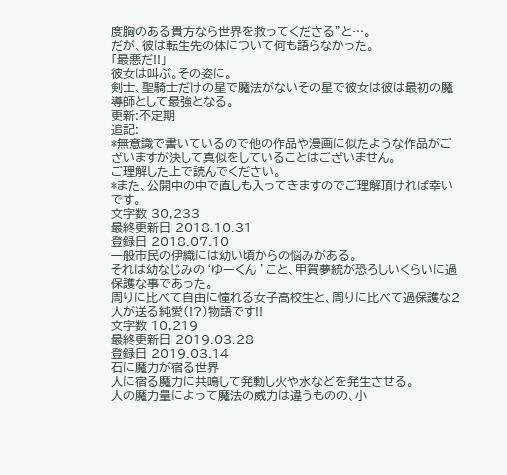度胸のある貴方なら世界を救ってくださる”と…。
だが、彼は転生先の体について何も語らなかった。
「最悪だ!!」
彼女は叫ぶ。その姿に。
剣士、聖騎士だけの星で魔法がないその星で彼女は彼は最初の魔導師として最強となる。
更新:不定期
追記:
*無意識で書いているので他の作品や漫画に似たような作品がございますが決して真似をしていることはございません。
ご理解した上で読んでください。
*また、公開中の中で直しも入ってきますのでご理解頂ければ幸いです。
文字数 30,233
最終更新日 2018.10.31
登録日 2018.07.10
一般市民の伊織には幼い頃からの悩みがある。
それは幼なじみの‘ゆーくん ’こと、甲賀夢統が恐ろしいくらいに過保護な事であった。
周りに比べて自由に憧れる女子高校生と、周りに比べて過保護な2人が送る純愛(!?)物語です!!
文字数 10,219
最終更新日 2019.03.28
登録日 2019.03.14
石に魔力が宿る世界
人に宿る魔力に共鳴して発動し火や水などを発生させる。
人の魔力量によって魔法の威力は違うものの、小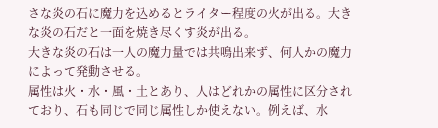さな炎の石に魔力を込めるとライター程度の火が出る。大きな炎の石だと一面を焼き尽くす炎が出る。
大きな炎の石は一人の魔力量では共鳴出来ず、何人かの魔力によって発動させる。
属性は火・水・風・土とあり、人はどれかの属性に区分されており、石も同じで同じ属性しか使えない。例えば、水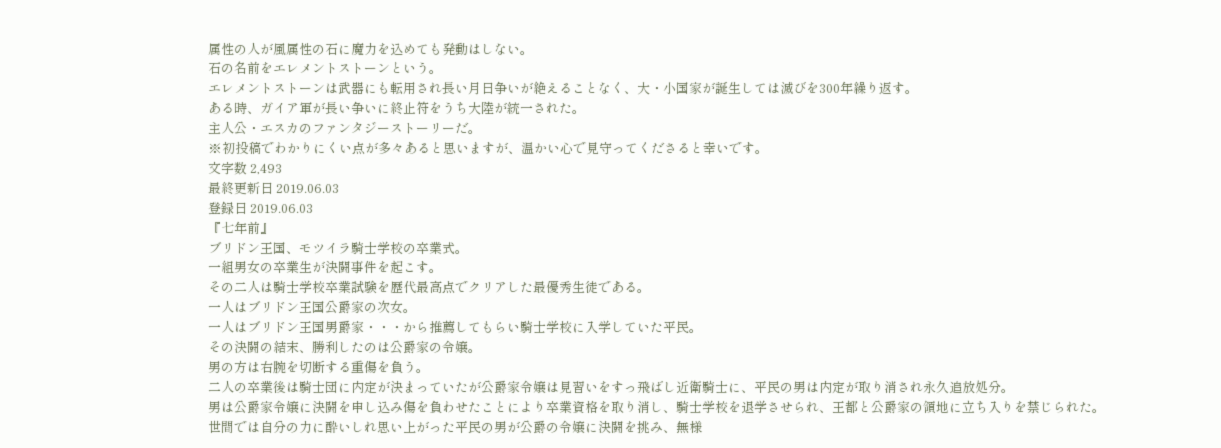属性の人が風属性の石に魔力を込めても発動はしない。
石の名前をエレメントストーンという。
エレメントストーンは武器にも転用され長い月日争いが絶えることなく、大・小国家が誕生しては滅びを300年繰り返す。
ある時、ガイア軍が長い争いに終止符をうち大陸が統一された。
主人公・エスカのファンタジーストーリーだ。
※初投稿でわかりにくい点が多々あると思いますが、温かい心で見守ってくださると幸いです。
文字数 2,493
最終更新日 2019.06.03
登録日 2019.06.03
『七年前』
ブリドン王国、モツイラ騎士学校の卒業式。
一組男女の卒業生が決闘事件を起こす。
その二人は騎士学校卒業試験を歴代最高点でクリアした最優秀生徒である。
一人はブリドン王国公爵家の次女。
一人はブリドン王国男爵家・・・から推薦してもらい騎士学校に入学していた平民。
その決闘の結末、勝利したのは公爵家の令嬢。
男の方は右腕を切断する重傷を負う。
二人の卒業後は騎士団に内定が決まっていたが公爵家令嬢は見習いをすっ飛ばし近衛騎士に、平民の男は内定が取り消され永久追放処分。
男は公爵家令嬢に決闘を申し込み傷を負わせたことにより卒業資格を取り消し、騎士学校を退学させられ、王都と公爵家の領地に立ち入りを禁じられた。
世間では自分の力に酔いしれ思い上がった平民の男が公爵の令嬢に決闘を挑み、無様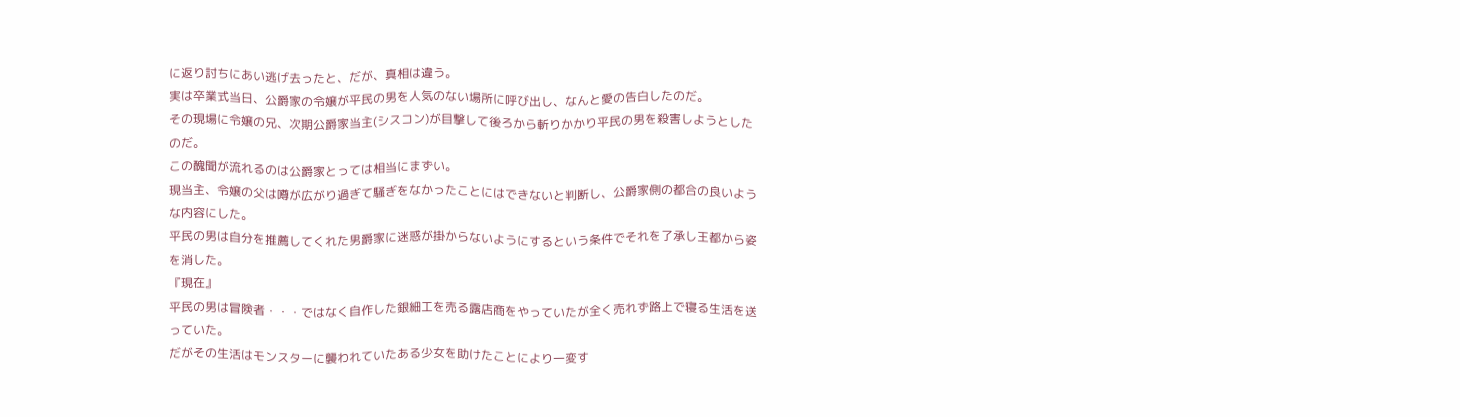に返り討ちにあい逃げ去ったと、だが、真相は違う。
実は卒業式当日、公爵家の令嬢が平民の男を人気のない場所に呼び出し、なんと愛の告白したのだ。
その現場に令嬢の兄、次期公爵家当主(シスコン)が目撃して後ろから斬りかかり平民の男を殺害しようとしたのだ。
この醜聞が流れるのは公爵家とっては相当にまずい。
現当主、令嬢の父は噂が広がり過ぎて騒ぎをなかったことにはできないと判断し、公爵家側の都合の良いような内容にした。
平民の男は自分を推薦してくれた男爵家に迷惑が掛からないようにするという条件でそれを了承し王都から姿を消した。
『現在』
平民の男は冒険者・・・ではなく自作した銀細工を売る露店商をやっていたが全く売れず路上で寝る生活を送っていた。
だがその生活はモンスターに襲われていたある少女を助けたことにより一変す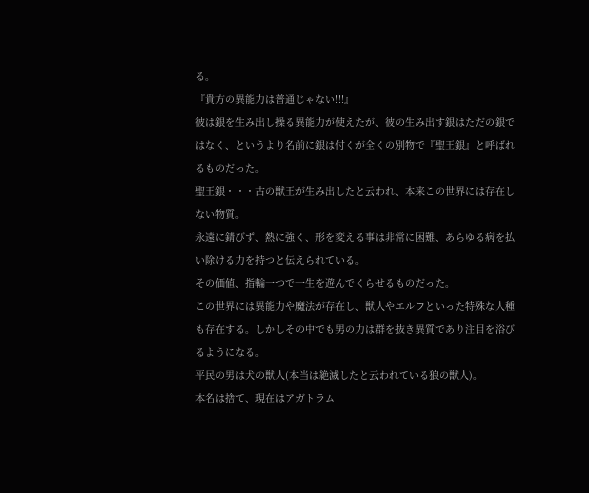る。
『貴方の異能力は普通じゃない!!!』
彼は銀を生み出し操る異能力が使えたが、彼の生み出す銀はただの銀ではなく、というより名前に銀は付くが全くの別物で『聖王銀』と呼ばれるものだった。
聖王銀・・・古の獣王が生み出したと云われ、本来この世界には存在しない物質。
永遠に錆びず、熱に強く、形を変える事は非常に困難、あらゆる病を払い除ける力を持つと伝えられている。
その価値、指輪一つで一生を遊んでくらせるものだった。
この世界には異能力や魔法が存在し、獣人やエルフといった特殊な人種も存在する。しかしその中でも男の力は群を抜き異質であり注目を浴びるようになる。
平民の男は犬の獣人(本当は絶滅したと云われている狼の獣人)。
本名は捨て、現在はアガトラム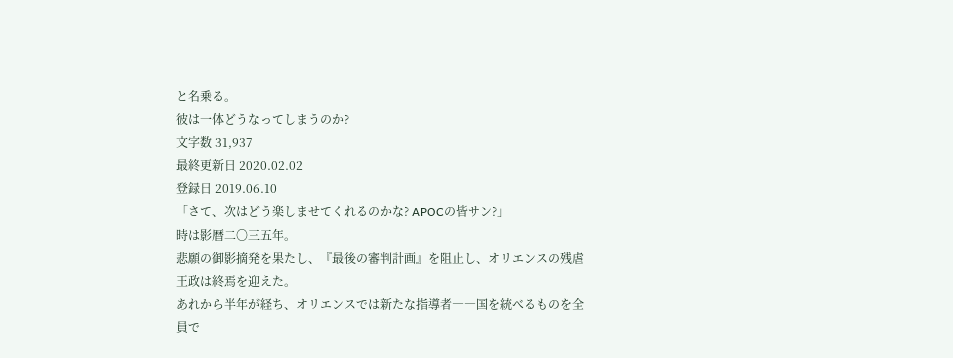と名乗る。
彼は一体どうなってしまうのか?
文字数 31,937
最終更新日 2020.02.02
登録日 2019.06.10
「さて、次はどう楽しませてくれるのかな? APOCの皆サン?」
時は影暦二〇三五年。
悲願の御影摘発を果たし、『最後の審判計画』を阻止し、オリエンスの残虐王政は終焉を迎えた。
あれから半年が経ち、オリエンスでは新たな指導者――国を統べるものを全員で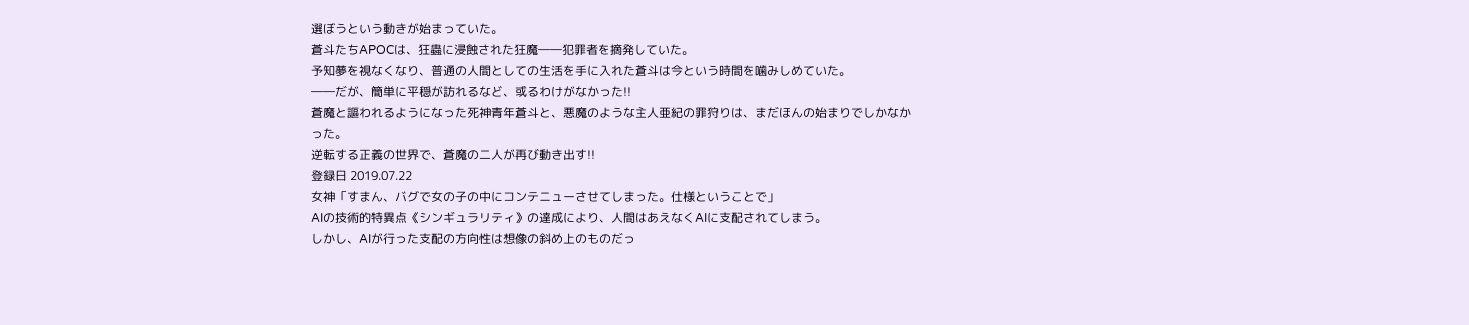選ぼうという動きが始まっていた。
蒼斗たちAPOCは、狂蟲に浸蝕された狂魔――犯罪者を摘発していた。
予知夢を視なくなり、普通の人間としての生活を手に入れた蒼斗は今という時間を噛みしめていた。
――だが、簡単に平穏が訪れるなど、或るわけがなかった!!
蒼魔と謳われるようになった死神青年蒼斗と、悪魔のような主人亜紀の罪狩りは、まだほんの始まりでしかなかった。
逆転する正義の世界で、蒼魔の二人が再び動き出す!!
登録日 2019.07.22
女神「すまん、バグで女の子の中にコンテニューさせてしまった。仕様ということで」
AIの技術的特異点《シンギュラリティ》の達成により、人間はあえなくAIに支配されてしまう。
しかし、AIが行った支配の方向性は想像の斜め上のものだっ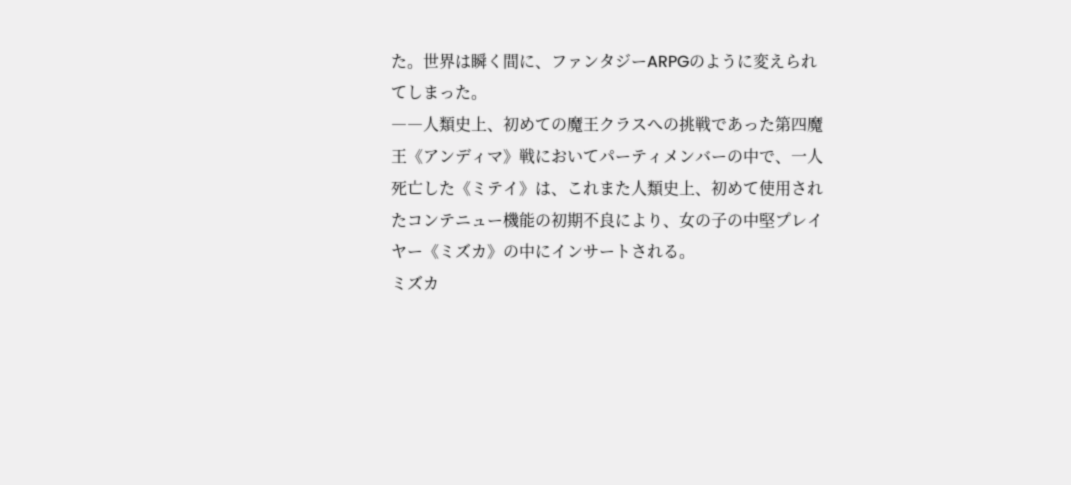た。世界は瞬く間に、ファンタジーARPGのように変えられてしまった。
――人類史上、初めての魔王クラスへの挑戦であった第四魔王《アンディマ》戦においてパーティメンバーの中で、一人死亡した《ミテイ》は、これまた人類史上、初めて使用されたコンテニュー機能の初期不良により、女の子の中堅プレイヤー《ミズカ》の中にインサートされる。
ミズカ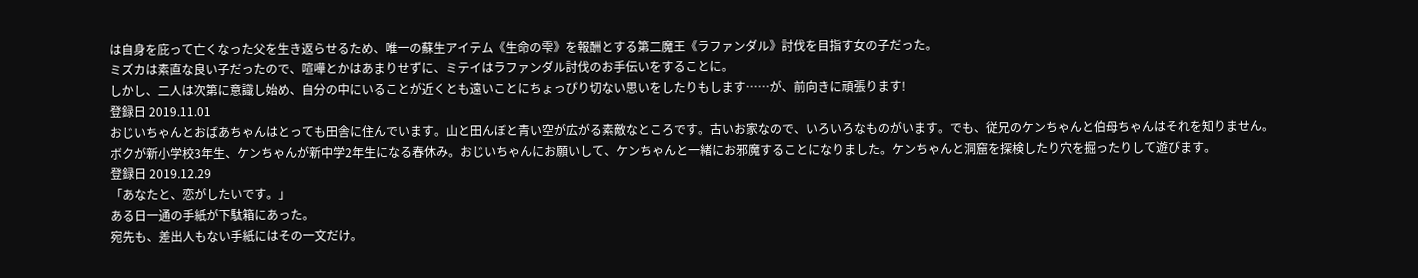は自身を庇って亡くなった父を生き返らせるため、唯一の蘇生アイテム《生命の雫》を報酬とする第二魔王《ラファンダル》討伐を目指す女の子だった。
ミズカは素直な良い子だったので、喧嘩とかはあまりせずに、ミテイはラファンダル討伐のお手伝いをすることに。
しかし、二人は次第に意識し始め、自分の中にいることが近くとも遠いことにちょっぴり切ない思いをしたりもします……が、前向きに頑張ります!
登録日 2019.11.01
おじいちゃんとおばあちゃんはとっても田舎に住んでいます。山と田んぼと青い空が広がる素敵なところです。古いお家なので、いろいろなものがいます。でも、従兄のケンちゃんと伯母ちゃんはそれを知りません。
ボクが新小学校3年生、ケンちゃんが新中学2年生になる春休み。おじいちゃんにお願いして、ケンちゃんと一緒にお邪魔することになりました。ケンちゃんと洞窟を探検したり穴を掘ったりして遊びます。
登録日 2019.12.29
「あなたと、恋がしたいです。」
ある日一通の手紙が下駄箱にあった。
宛先も、差出人もない手紙にはその一文だけ。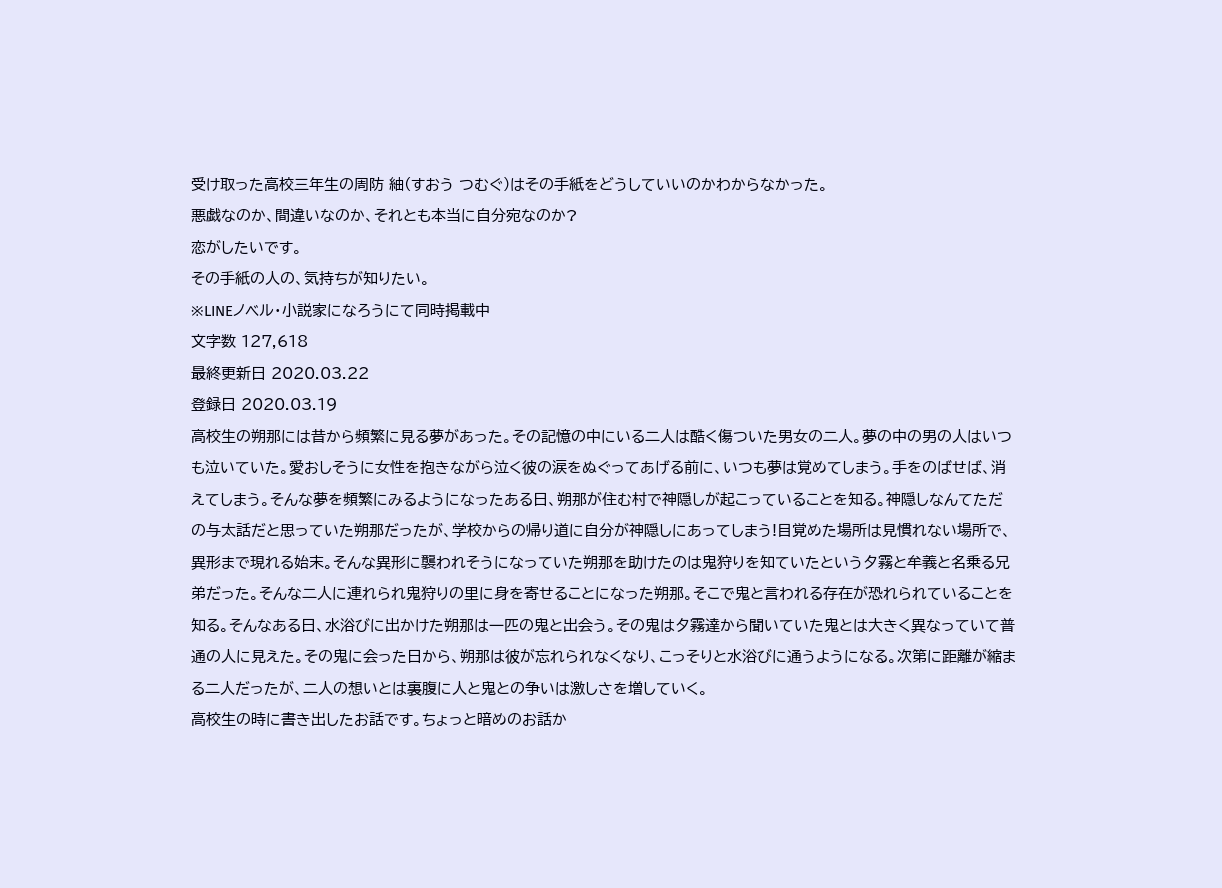受け取った高校三年生の周防 紬(すおう つむぐ)はその手紙をどうしていいのかわからなかった。
悪戯なのか、間違いなのか、それとも本当に自分宛なのか?
恋がしたいです。
その手紙の人の、気持ちが知りたい。
※LINEノベル・小説家になろうにて同時掲載中
文字数 127,618
最終更新日 2020.03.22
登録日 2020.03.19
高校生の朔那には昔から頻繁に見る夢があった。その記憶の中にいる二人は酷く傷ついた男女の二人。夢の中の男の人はいつも泣いていた。愛おしそうに女性を抱きながら泣く彼の涙をぬぐってあげる前に、いつも夢は覚めてしまう。手をのばせば、消えてしまう。そんな夢を頻繁にみるようになったある日、朔那が住む村で神隠しが起こっていることを知る。神隠しなんてただの与太話だと思っていた朔那だったが、学校からの帰り道に自分が神隠しにあってしまう!目覚めた場所は見慣れない場所で、異形まで現れる始末。そんな異形に襲われそうになっていた朔那を助けたのは鬼狩りを知ていたという夕霧と牟義と名乗る兄弟だった。そんな二人に連れられ鬼狩りの里に身を寄せることになった朔那。そこで鬼と言われる存在が恐れられていることを知る。そんなある日、水浴びに出かけた朔那は一匹の鬼と出会う。その鬼は夕霧達から聞いていた鬼とは大きく異なっていて普通の人に見えた。その鬼に会った日から、朔那は彼が忘れられなくなり、こっそりと水浴びに通うようになる。次第に距離が縮まる二人だったが、二人の想いとは裏腹に人と鬼との争いは激しさを増していく。
高校生の時に書き出したお話です。ちょっと暗めのお話か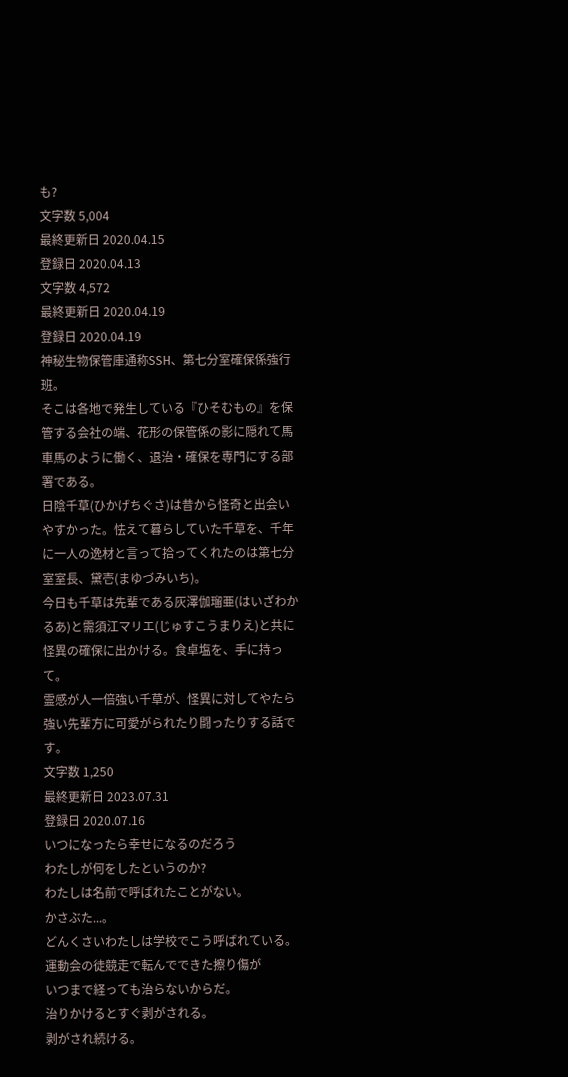も?
文字数 5,004
最終更新日 2020.04.15
登録日 2020.04.13
文字数 4,572
最終更新日 2020.04.19
登録日 2020.04.19
神秘生物保管庫通称SSH、第七分室確保係強行班。
そこは各地で発生している『ひそむもの』を保管する会社の端、花形の保管係の影に隠れて馬車馬のように働く、退治・確保を専門にする部署である。
日陰千草(ひかげちぐさ)は昔から怪奇と出会いやすかった。怯えて暮らしていた千草を、千年に一人の逸材と言って拾ってくれたのは第七分室室長、黛壱(まゆづみいち)。
今日も千草は先輩である灰澤伽瑠亜(はいざわかるあ)と需須江マリエ(じゅすこうまりえ)と共に怪異の確保に出かける。食卓塩を、手に持って。
霊感が人一倍強い千草が、怪異に対してやたら強い先輩方に可愛がられたり闘ったりする話です。
文字数 1,250
最終更新日 2023.07.31
登録日 2020.07.16
いつになったら幸せになるのだろう
わたしが何をしたというのか?
わたしは名前で呼ばれたことがない。
かさぶた...。
どんくさいわたしは学校でこう呼ばれている。
運動会の徒競走で転んでできた擦り傷が
いつまで経っても治らないからだ。
治りかけるとすぐ剥がされる。
剥がされ続ける。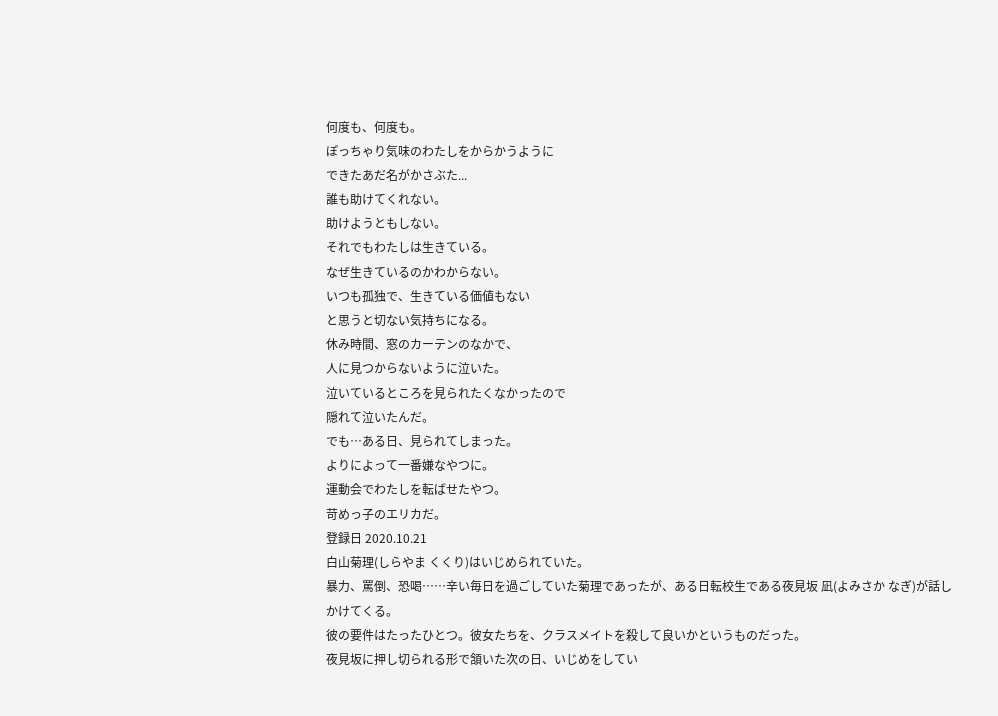何度も、何度も。
ぽっちゃり気味のわたしをからかうように
できたあだ名がかさぶた...
誰も助けてくれない。
助けようともしない。
それでもわたしは生きている。
なぜ生きているのかわからない。
いつも孤独で、生きている価値もない
と思うと切ない気持ちになる。
休み時間、窓のカーテンのなかで、
人に見つからないように泣いた。
泣いているところを見られたくなかったので
隠れて泣いたんだ。
でも…ある日、見られてしまった。
よりによって一番嫌なやつに。
運動会でわたしを転ばせたやつ。
苛めっ子のエリカだ。
登録日 2020.10.21
白山菊理(しらやま くくり)はいじめられていた。
暴力、罵倒、恐喝……辛い毎日を過ごしていた菊理であったが、ある日転校生である夜見坂 凪(よみさか なぎ)が話しかけてくる。
彼の要件はたったひとつ。彼女たちを、クラスメイトを殺して良いかというものだった。
夜見坂に押し切られる形で頷いた次の日、いじめをしてい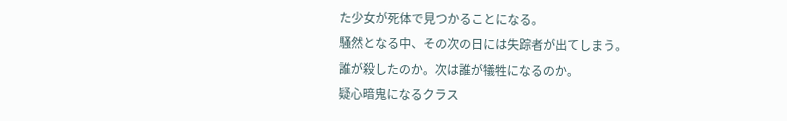た少女が死体で見つかることになる。
騒然となる中、その次の日には失踪者が出てしまう。
誰が殺したのか。次は誰が犠牲になるのか。
疑心暗鬼になるクラス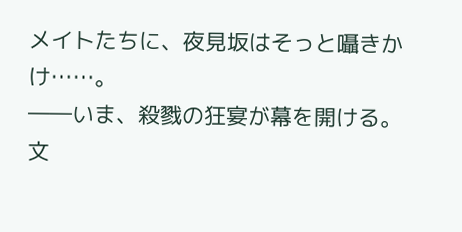メイトたちに、夜見坂はそっと囁きかけ……。
――いま、殺戮の狂宴が幕を開ける。
文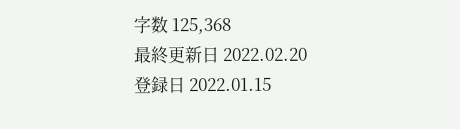字数 125,368
最終更新日 2022.02.20
登録日 2022.01.15